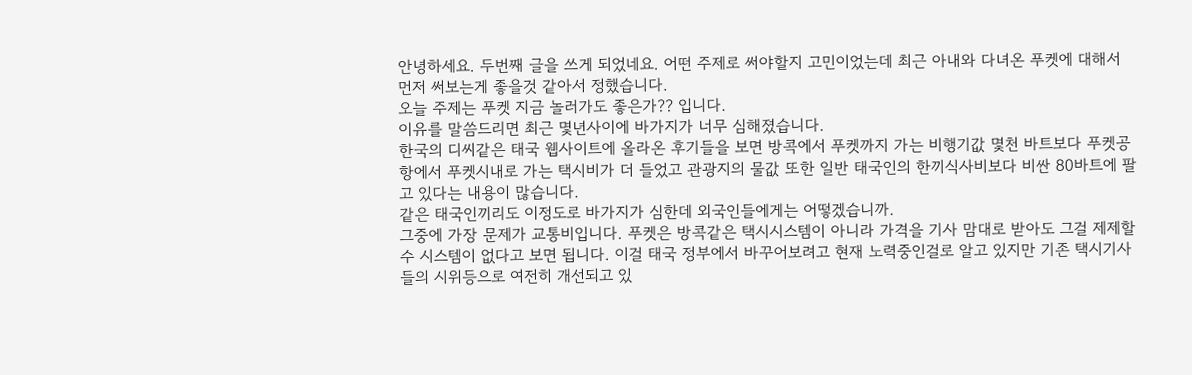안녕하세요. 두번째 글을 쓰게 되었네요. 어떤 주제로 써야할지 고민이었는데 최근 아내와 다녀온 푸켓에 대해서 먼저 써보는게 좋을것 같아서 정했습니다.
오늘 주제는 푸켓 지금 놀러가도 좋은가?? 입니다.
이유를 말씀드리면 최근 몇년사이에 바가지가 너무 심해졌습니다.
한국의 디씨같은 태국 웹사이트에 올라온 후기들을 보면 방콕에서 푸켓까지 가는 비행기값 몇천 바트보다 푸켓공항에서 푸켓시내로 가는 택시비가 더 들었고 관광지의 물값 또한 일반 태국인의 한끼식사비보다 비싼 80바트에 팔고 있다는 내용이 많습니다.
같은 태국인끼리도 이정도로 바가지가 심한데 외국인들에게는 어떻겠습니까.
그중에 가장 문제가 교통비입니다. 푸켓은 방콕같은 택시시스템이 아니라 가격을 기사 맘대로 받아도 그걸 제제할수 시스템이 없다고 보면 됩니다. 이걸 태국 정부에서 바꾸어보려고 현재 노력중인걸로 알고 있지만 기존 택시기사들의 시위등으로 여전히 개선되고 있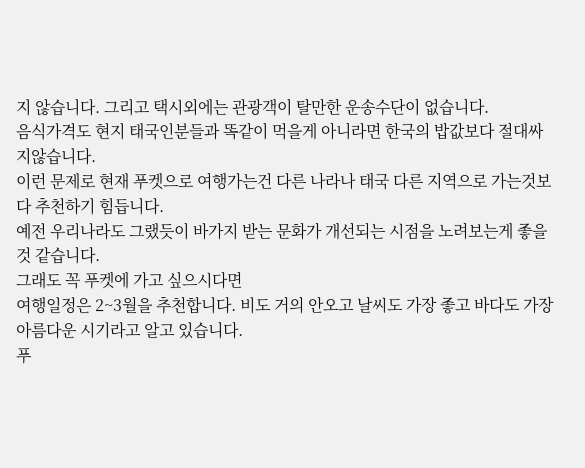지 않습니다. 그리고 택시외에는 관광객이 탈만한 운송수단이 없습니다.
음식가격도 현지 태국인분들과 똑같이 먹을게 아니라면 한국의 밥값보다 절대싸지않습니다.
이런 문제로 현재 푸켓으로 여행가는건 다른 나라나 태국 다른 지역으로 가는것보다 추천하기 힘듭니다.
예전 우리나라도 그랬듯이 바가지 받는 문화가 개선되는 시점을 노려보는게 좋을것 같습니다.
그래도 꼭 푸켓에 가고 싶으시다면
여행일정은 2~3월을 추천합니다. 비도 거의 안오고 날씨도 가장 좋고 바다도 가장 아름다운 시기라고 알고 있습니다.
푸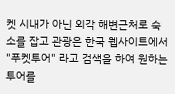켓 시내가 아닌 외각 해변근처로 숙소를 잡고 관광은 한국 웹사이트에서 "푸켓투어" 라고 검색을 하여 원하는 투어를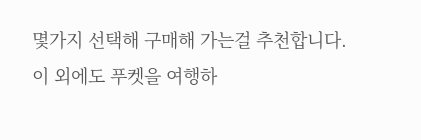몇가지 선택해 구매해 가는걸 추천합니다.
이 외에도 푸켓을 여행하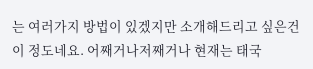는 여러가지 방법이 있겠지만 소개해드리고 싶은건 이 정도네요. 어째거나저째거나 현재는 태국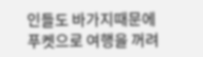인들도 바가지때문에 푸켓으로 여행을 꺼려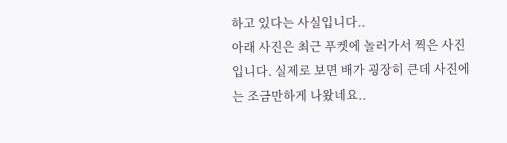하고 있다는 사실입니다..
아래 사진은 최근 푸켓에 놀러가서 찍은 사진입니다. 실제로 보면 배가 굉장히 큰데 사진에는 조금만하게 나왔네요..